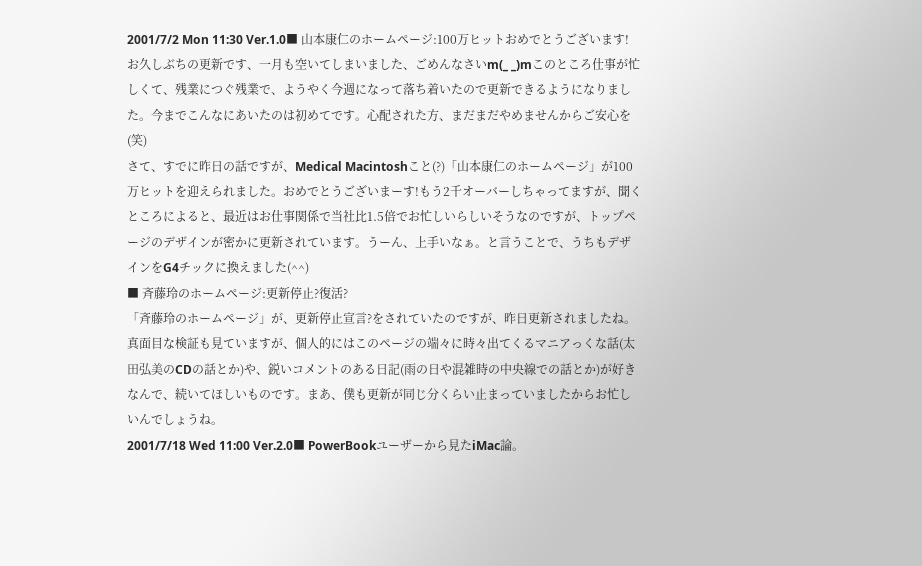2001/7/2 Mon 11:30 Ver.1.0■ 山本康仁のホームページ:100万ヒットおめでとうございます!
お久しぶちの更新です、一月も空いてしまいました、ごめんなさいm(_ _)mこのところ仕事が忙しくて、残業につぐ残業で、ようやく今週になって落ち着いたので更新できるようになりました。今までこんなにあいたのは初めてです。心配された方、まだまだやめませんからご安心を(笑)
さて、すでに昨日の話ですが、Medical Macintoshこと(?)「山本康仁のホームページ」が100万ヒットを迎えられました。おめでとうございまーす!もう2千オーバーしちゃってますが、聞くところによると、最近はお仕事関係で当社比1.5倍でお忙しいらしいそうなのですが、トップページのデザインが密かに更新されています。うーん、上手いなぁ。と言うことで、うちもデザインをG4チックに換えました(^^)
■ 斉藤玲のホームページ:更新停止?復活?
「斉藤玲のホームページ」が、更新停止宣言?をされていたのですが、昨日更新されましたね。真面目な検証も見ていますが、個人的にはこのページの端々に時々出てくるマニアっくな話(太田弘美のCDの話とか)や、鋭いコメントのある日記(雨の日や混雑時の中央線での話とか)が好きなんで、続いてほしいものです。まあ、僕も更新が同じ分くらい止まっていましたからお忙しいんでしょうね。
2001/7/18 Wed 11:00 Ver.2.0■ PowerBookユーザーから見たiMac論。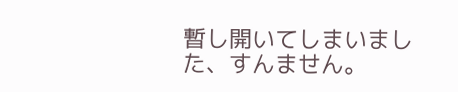暫し開いてしまいました、すんません。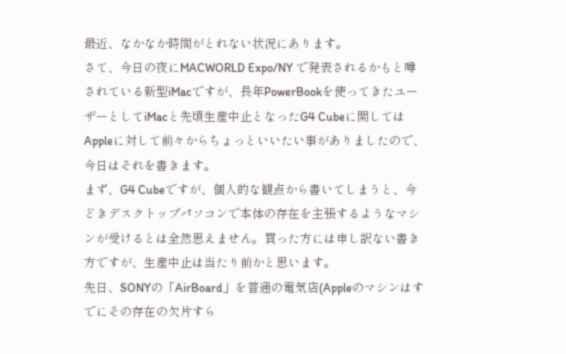最近、なかなか時間がとれない状況にあります。
さて、今日の夜にMACWORLD Expo/NY で発表されるかもと噂されている新型iMacですが、長年PowerBookを使ってきたユーザーとしてiMacと先頃生産中止となったG4 Cubeに関してはAppleに対して前々からちょっといいたい事がありましたので、今日はそれを書きます。
まず、G4 Cubeですが、個人的な観点から書いてしまうと、今どきデスクトップパソコンで本体の存在を主張するようなマシンが受けるとは全然思えません。買った方には申し訳ない書き方ですが、生産中止は当たり前かと思います。
先日、SONYの「AirBoard」を普通の電気店(Appleのマシンはすでにその存在の欠片すら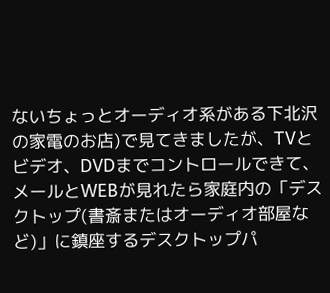ないちょっとオーディオ系がある下北沢の家電のお店)で見てきましたが、TVとビデオ、DVDまでコントロールできて、メールとWEBが見れたら家庭内の「デスクトップ(書斎またはオーディオ部屋など)」に鎮座するデスクトップパ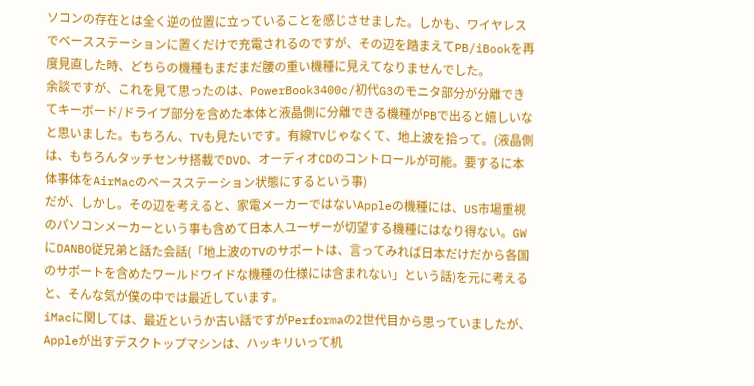ソコンの存在とは全く逆の位置に立っていることを感じさせました。しかも、ワイヤレスでベースステーションに置くだけで充電されるのですが、その辺を踏まえてPB/iBookを再度見直した時、どちらの機種もまだまだ腰の重い機種に見えてなりませんでした。
余談ですが、これを見て思ったのは、PowerBook3400c/初代G3のモニタ部分が分離できてキーボード/ドライブ部分を含めた本体と液晶側に分離できる機種がPBで出ると嬉しいなと思いました。もちろん、TVも見たいです。有線TVじゃなくて、地上波を拾って。(液晶側は、もちろんタッチセンサ搭載でDVD、オーディオCDのコントロールが可能。要するに本体事体をAirMacのベースステーション状態にするという事)
だが、しかし。その辺を考えると、家電メーカーではないAppleの機種には、US市場重視のパソコンメーカーという事も含めて日本人ユーザーが切望する機種にはなり得ない。GWにDANBO従兄弟と話た会話(「地上波のTVのサポートは、言ってみれば日本だけだから各国のサポートを含めたワールドワイドな機種の仕様には含まれない」という話)を元に考えると、そんな気が僕の中では最近しています。
iMacに関しては、最近というか古い話ですがPerformaの2世代目から思っていましたが、Appleが出すデスクトップマシンは、ハッキリいって机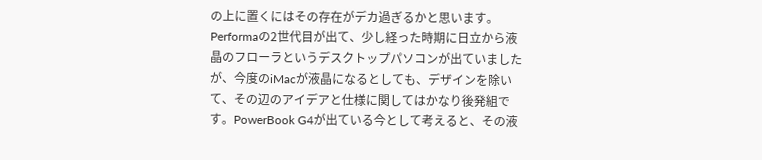の上に置くにはその存在がデカ過ぎるかと思います。
Performaの2世代目が出て、少し経った時期に日立から液晶のフローラというデスクトップパソコンが出ていましたが、今度のiMacが液晶になるとしても、デザインを除いて、その辺のアイデアと仕様に関してはかなり後発組です。PowerBook G4が出ている今として考えると、その液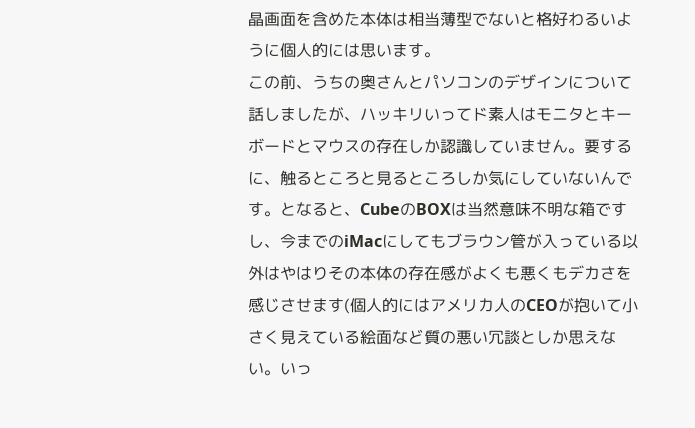晶画面を含めた本体は相当薄型でないと格好わるいように個人的には思います。
この前、うちの奥さんとパソコンのデザインについて話しましたが、ハッキリいってド素人はモニタとキーボードとマウスの存在しか認識していません。要するに、触るところと見るところしか気にしていないんです。となると、CubeのBOXは当然意味不明な箱ですし、今までのiMacにしてもブラウン管が入っている以外はやはりその本体の存在感がよくも悪くもデカさを感じさせます(個人的にはアメリカ人のCEOが抱いて小さく見えている絵面など質の悪い冗談としか思えない。いっ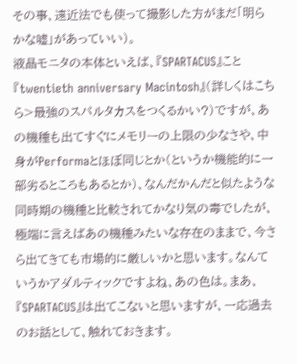その事、遠近法でも使って撮影した方がまだ「明らかな嘘」があっていい)。
液晶モニタの本体といえば、『SPARTACUS』こと『twentieth anniversary Macintosh』(詳しくはこちら>最強のスパルタカスをつくるかい?)ですが、あの機種も出てすぐにメモリーの上限の少なさや、中身がPerformaとほぼ同じとか(というか機能的に一部劣るところもあるとか)、なんだかんだと似たような同時期の機種と比較されてかなり気の毒でしたが、極端に言えばあの機種みたいな存在のままで、今さら出てきても市場的に厳しいかと思います。なんていうかアダルティックですよね、あの色は。まあ、『SPARTACUS』は出てこないと思いますが、一応過去のお話として、触れておきます。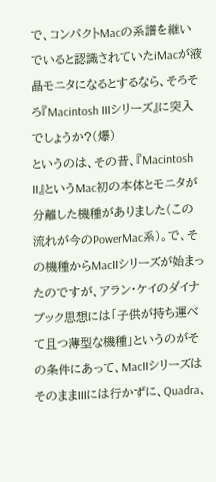で、コンパクトMacの系譜を継いでいると認識されていたiMacが液晶モニタになるとするなら、そろそろ『Macintosh IIIシリーズ』に突入でしょうか?(爆)
というのは、その昔、『Macintosh II』というMac初の本体とモニタが分離した機種がありました(この流れが今のPowerMac系)。で、その機種からMacIIシリーズが始まったのですが、アラン・ケイのダイナブック思想には「子供が持ち運べて且つ薄型な機種」というのがその条件にあって、MacIIシリーズはそのままIIIには行かずに、Quadra、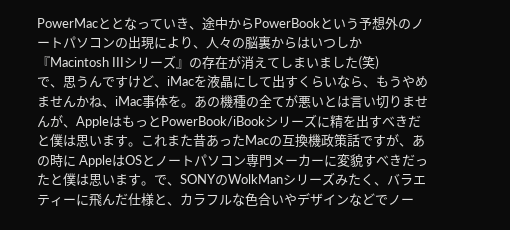PowerMacととなっていき、途中からPowerBookという予想外のノートパソコンの出現により、人々の脳裏からはいつしか『Macintosh IIIシリーズ』の存在が消えてしまいました(笑)
で、思うんですけど、iMacを液晶にして出すくらいなら、もうやめませんかね、iMac事体を。あの機種の全てが悪いとは言い切りませんが、AppleはもっとPowerBook/iBookシリーズに精を出すべきだと僕は思います。これまた昔あったMacの互換機政策話ですが、あの時に AppleはOSとノートパソコン専門メーカーに変貌すべきだったと僕は思います。で、SONYのWolkManシリーズみたく、バラエティーに飛んだ仕様と、カラフルな色合いやデザインなどでノー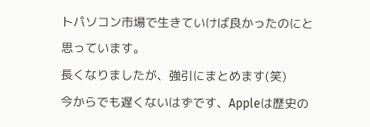トパソコン市場で生きていけば良かったのにと思っています。
長くなりましたが、強引にまとめます(笑)
今からでも遅くないはずです、Appleは歴史の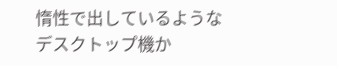惰性で出しているようなデスクトップ機か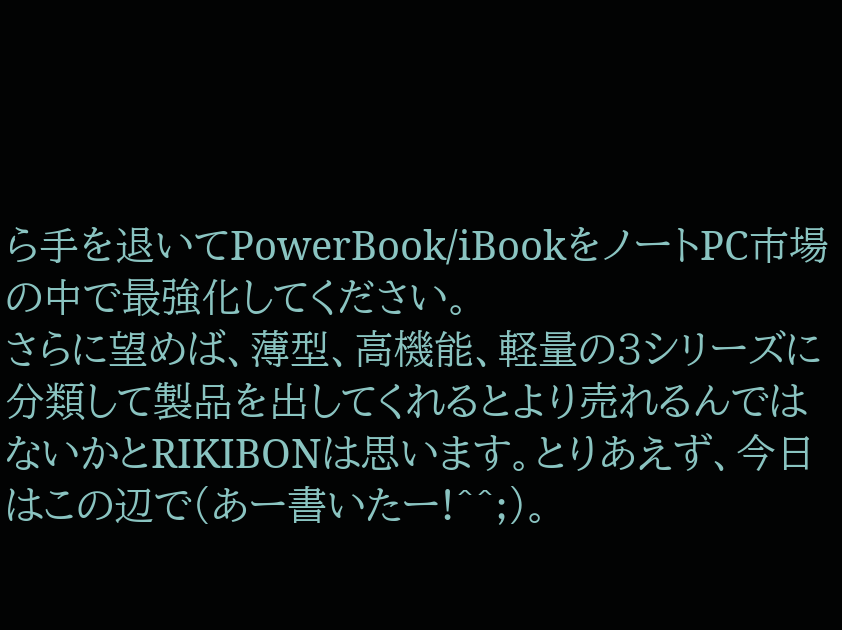ら手を退いてPowerBook/iBookをノートPC市場の中で最強化してください。
さらに望めば、薄型、高機能、軽量の3シリーズに分類して製品を出してくれるとより売れるんではないかとRIKIBONは思います。とりあえず、今日はこの辺で(あー書いたー!^^;)。